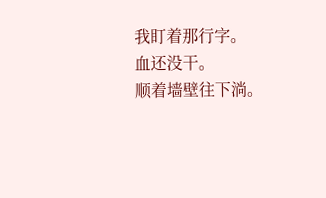我盯着那行字。
血还没干。
顺着墙壁往下淌。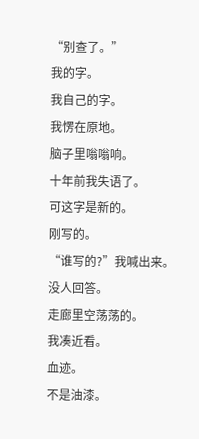“别查了。”
我的字。
我自己的字。
我愣在原地。
脑子里嗡嗡响。
十年前我失语了。
可这字是新的。
刚写的。
“谁写的?”我喊出来。
没人回答。
走廊里空荡荡的。
我凑近看。
血迹。
不是油漆。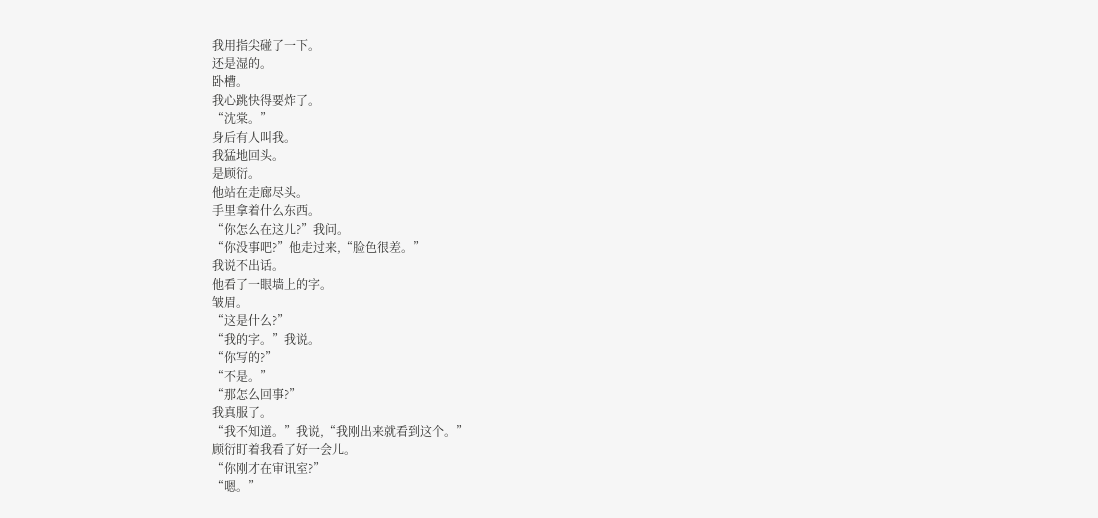我用指尖碰了一下。
还是湿的。
卧槽。
我心跳快得要炸了。
“沈棠。”
身后有人叫我。
我猛地回头。
是顾衍。
他站在走廊尽头。
手里拿着什么东西。
“你怎么在这儿?”我问。
“你没事吧?”他走过来,“脸色很差。”
我说不出话。
他看了一眼墙上的字。
皱眉。
“这是什么?”
“我的字。”我说。
“你写的?”
“不是。”
“那怎么回事?”
我真服了。
“我不知道。”我说,“我刚出来就看到这个。”
顾衍盯着我看了好一会儿。
“你刚才在审讯室?”
“嗯。”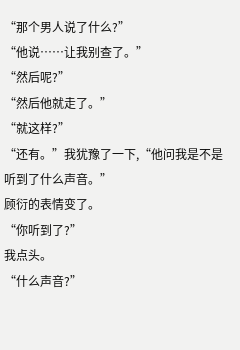“那个男人说了什么?”
“他说……让我别查了。”
“然后呢?”
“然后他就走了。”
“就这样?”
“还有。”我犹豫了一下,“他问我是不是听到了什么声音。”
顾衍的表情变了。
“你听到了?”
我点头。
“什么声音?”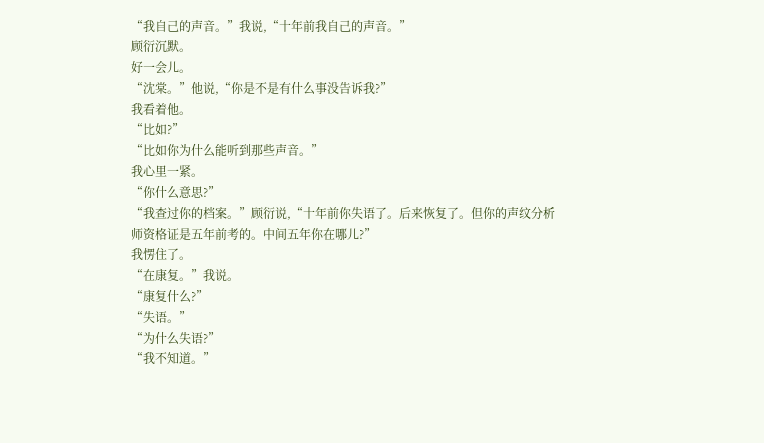“我自己的声音。”我说,“十年前我自己的声音。”
顾衍沉默。
好一会儿。
“沈棠。”他说,“你是不是有什么事没告诉我?”
我看着他。
“比如?”
“比如你为什么能听到那些声音。”
我心里一紧。
“你什么意思?”
“我查过你的档案。”顾衍说,“十年前你失语了。后来恢复了。但你的声纹分析师资格证是五年前考的。中间五年你在哪儿?”
我愣住了。
“在康复。”我说。
“康复什么?”
“失语。”
“为什么失语?”
“我不知道。”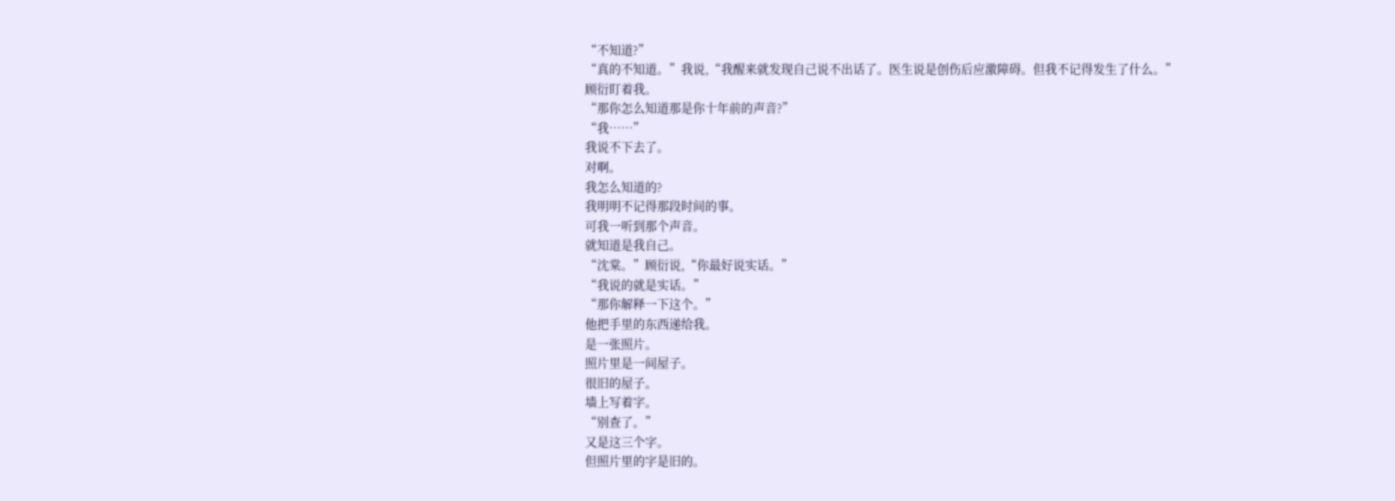“不知道?”
“真的不知道。”我说,“我醒来就发现自己说不出话了。医生说是创伤后应激障碍。但我不记得发生了什么。”
顾衍盯着我。
“那你怎么知道那是你十年前的声音?”
“我……”
我说不下去了。
对啊。
我怎么知道的?
我明明不记得那段时间的事。
可我一听到那个声音。
就知道是我自己。
“沈棠。”顾衍说,“你最好说实话。”
“我说的就是实话。”
“那你解释一下这个。”
他把手里的东西递给我。
是一张照片。
照片里是一间屋子。
很旧的屋子。
墙上写着字。
“别查了。”
又是这三个字。
但照片里的字是旧的。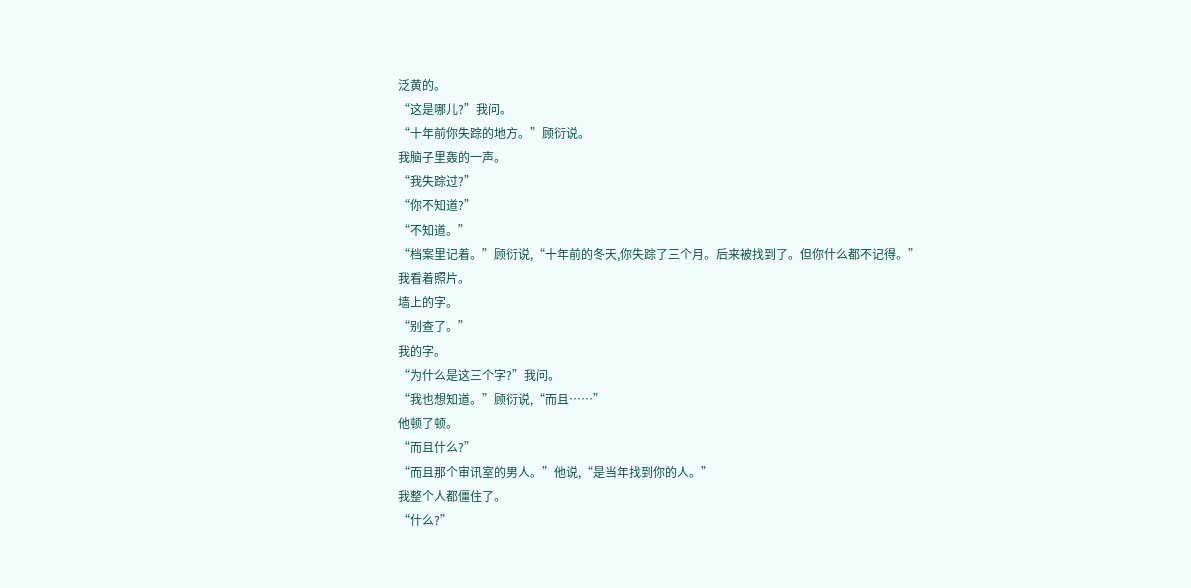泛黄的。
“这是哪儿?”我问。
“十年前你失踪的地方。”顾衍说。
我脑子里轰的一声。
“我失踪过?”
“你不知道?”
“不知道。”
“档案里记着。”顾衍说,“十年前的冬天,你失踪了三个月。后来被找到了。但你什么都不记得。”
我看着照片。
墙上的字。
“别查了。”
我的字。
“为什么是这三个字?”我问。
“我也想知道。”顾衍说,“而且……”
他顿了顿。
“而且什么?”
“而且那个审讯室的男人。”他说,“是当年找到你的人。”
我整个人都僵住了。
“什么?”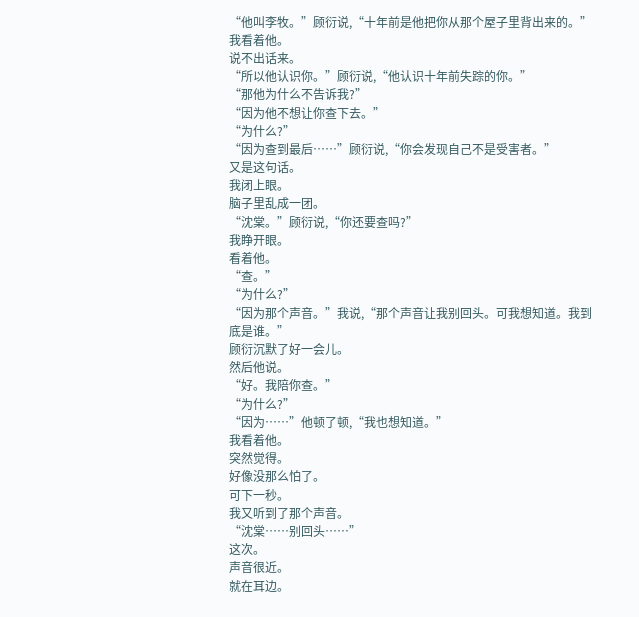“他叫李牧。”顾衍说,“十年前是他把你从那个屋子里背出来的。”
我看着他。
说不出话来。
“所以他认识你。”顾衍说,“他认识十年前失踪的你。”
“那他为什么不告诉我?”
“因为他不想让你查下去。”
“为什么?”
“因为查到最后……”顾衍说,“你会发现自己不是受害者。”
又是这句话。
我闭上眼。
脑子里乱成一团。
“沈棠。”顾衍说,“你还要查吗?”
我睁开眼。
看着他。
“查。”
“为什么?”
“因为那个声音。”我说,“那个声音让我别回头。可我想知道。我到底是谁。”
顾衍沉默了好一会儿。
然后他说。
“好。我陪你查。”
“为什么?”
“因为……”他顿了顿,“我也想知道。”
我看着他。
突然觉得。
好像没那么怕了。
可下一秒。
我又听到了那个声音。
“沈棠……别回头……”
这次。
声音很近。
就在耳边。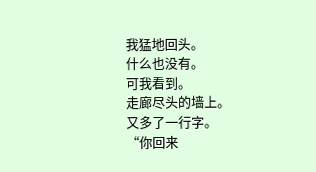我猛地回头。
什么也没有。
可我看到。
走廊尽头的墙上。
又多了一行字。
“你回来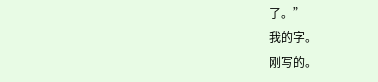了。”
我的字。
刚写的。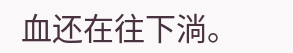血还在往下淌。